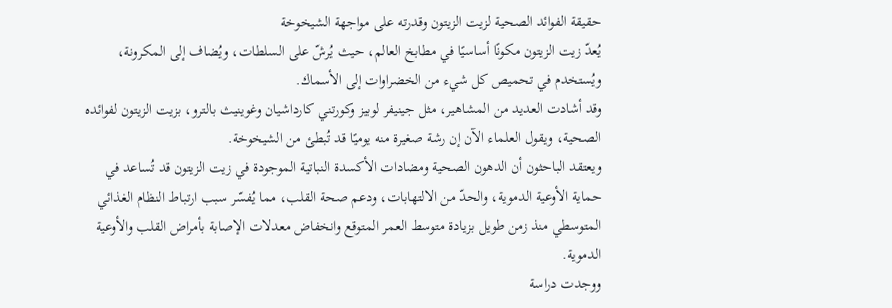حقيقة الفوائد الصحية لزيت الزيتون وقدرته على مواجهة الشيخوخة
يُعدّ زيت الزيتون مكونًا أساسيًا في مطابخ العالم، حيث يُرشّ على السلطات، ويُضاف إلى المكرونة، ويُستخدم في تحميص كل شيء من الخضراوات إلى الأسماك.
وقد أشادت العديد من المشاهير، مثل جينيفر لوبيز وكورتني كارداشيان وغوينيث بالترو، بزيت الزيتون لفوائده الصحية، ويقول العلماء الآن إن رشة صغيرة منه يوميًا قد تُبطئ من الشيخوخة.
ويعتقد الباحثون أن الدهون الصحية ومضادات الأكسدة النباتية الموجودة في زيت الزيتون قد تُساعد في حماية الأوعية الدموية، والحدّ من الالتهابات، ودعم صحة القلب، مما يُفسّر سبب ارتباط النظام الغذائي المتوسطي منذ زمن طويل بزيادة متوسط العمر المتوقع وانخفاض معدلات الإصابة بأمراض القلب والأوعية الدموية.
ووجدت دراسة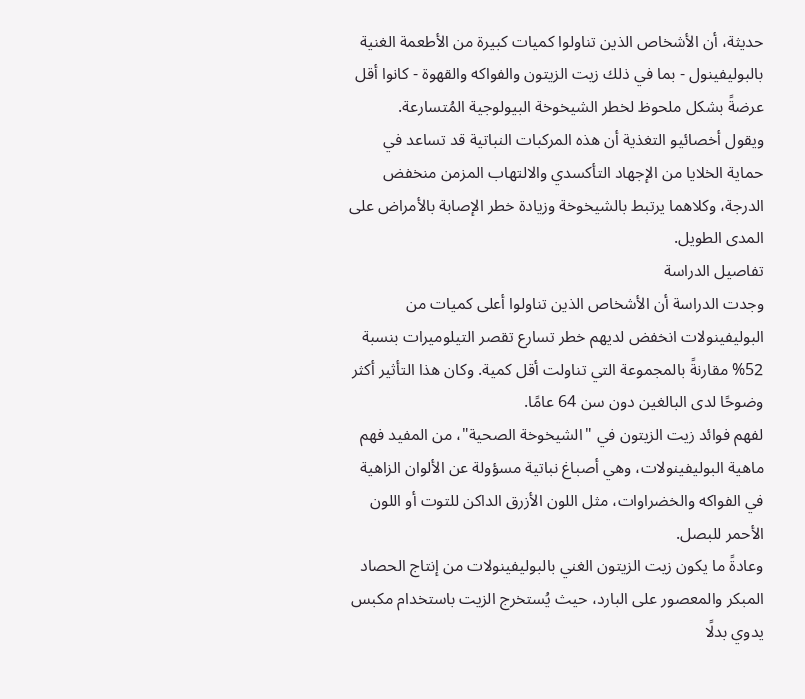حديثة، أن الأشخاص الذين تناولوا كميات كبيرة من الأطعمة الغنية بالبوليفينول - بما في ذلك زيت الزيتون والفواكه والقهوة - كانوا أقل عرضةً بشكل ملحوظ لخطر الشيخوخة البيولوجية المُتسارعة.
ويقول أخصائيو التغذية أن هذه المركبات النباتية قد تساعد في حماية الخلايا من الإجهاد التأكسدي والالتهاب المزمن منخفض الدرجة، وكلاهما يرتبط بالشيخوخة وزيادة خطر الإصابة بالأمراض على المدى الطويل.
تفاصيل الدراسة
وجدت الدراسة أن الأشخاص الذين تناولوا أعلى كميات من البوليفينولات انخفض لديهم خطر تسارع تقصر التيلوميرات بنسبة 52% مقارنةً بالمجموعة التي تناولت أقل كمية. وكان هذا التأثير أكثر وضوحًا لدى البالغين دون سن 64 عامًا.
لفهم فوائد زيت الزيتون في "الشيخوخة الصحية"، من المفيد فهم ماهية البوليفينولات، وهي أصباغ نباتية مسؤولة عن الألوان الزاهية في الفواكه والخضراوات، مثل اللون الأزرق الداكن للتوت أو اللون الأحمر للبصل.
وعادةً ما يكون زيت الزيتون الغني بالبوليفينولات من إنتاج الحصاد المبكر والمعصور على البارد، حيث يُستخرج الزيت باستخدام مكبس يدوي بدلًا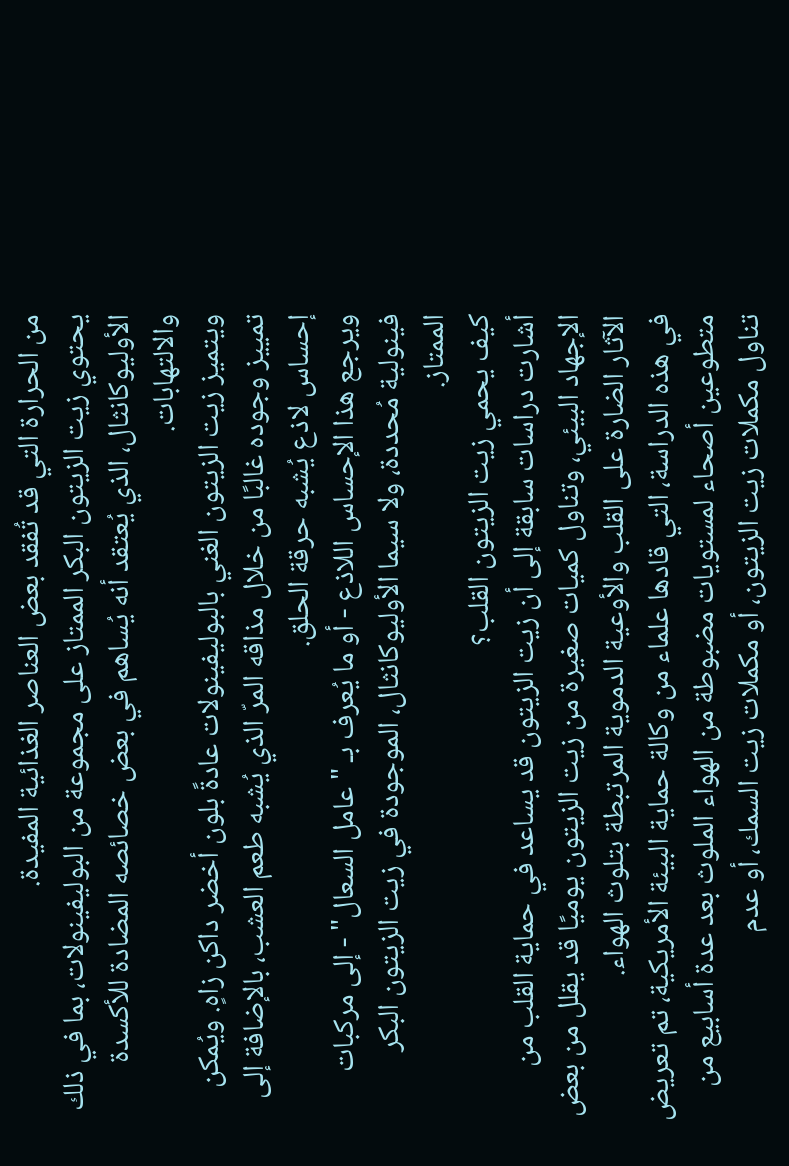من الحرارة التي قد تُفقد بعض العناصر الغذائية المفيدة.
يحتوي زيت الزيتون البكر الممتاز على مجموعة من البوليفينولات، بما في ذلك الأوليوكانثال، الذي يُعتقد أنه يُساهم في بعض خصائصه المضادة للأكسدة والالتهابات.
ويتميز زيت الزيتون الغني بالبوليفينولات عادةً بلون أخضر داكن زاهٍ. ويُمكن تمييز وجوده غالبًا من خلال مذاقه المرّ الذي يُشبه طعم العشب، بالإضافة إلى إحساس لاذع يُشبه حرقة الحلق.
ويرجع هذا الإحساس اللاذع - أو ما يُعرف بـ "عامل السعال" - إلى مركبات فينولية مُحددة، ولا سيما الأوليوكانثال، الموجودة في زيت الزيتون البكر الممتاز.
كيف يحمي زيت الزيتون القلب؟
أشارت دراسات سابقة إلى أن زيت الزيتون قد يساعد في حماية القلب من الإجهاد البيئي، وتناول كميات صغيرة من زيت الزيتون يوميًا قد يقلل من بعض الآثار الضارة على القلب والأوعية الدموية المرتبطة بتلوث الهواء.
في هذه الدراسة، التي قادها علماء من وكالة حماية البيئة الأمريكية، تم تعريض متطوعين أصحاء لمستويات مضبوطة من الهواء الملوث بعد عدة أسابيع من تناول مكملات زيت الزيتون، أو مكملات زيت السمك، أو عدم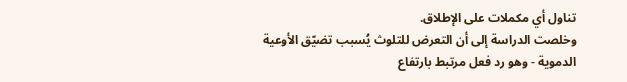تناول أي مكملات على الإطلاق.
وخلصت الدراسة إلى أن التعرض للتلوث يُسبب تضيّق الأوعية الدموية - وهو رد فعل مرتبط بارتفاع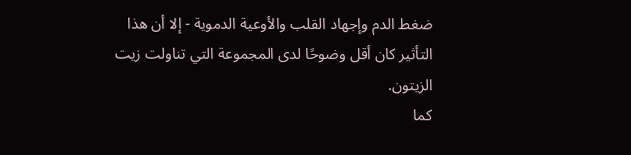ضغط الدم وإجهاد القلب والأوعية الدموية - إلا أن هذا التأثير كان أقل وضوحًا لدى المجموعة التي تناولت زيت الزيتون.
كما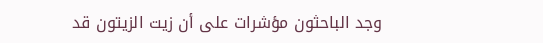وجد الباحثون مؤشرات على أن زيت الزيتون قد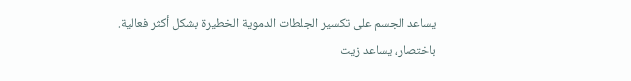يساعد الجسم على تكسير الجلطات الدموية الخطيرة بشكل أكثر فعالية.
باختصار، يساعد زيت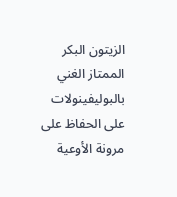الزيتون البكر الممتاز الغني بالبوليفينولات على الحفاظ على مرونة الأوعية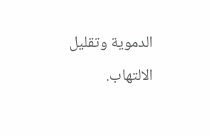الدموية وتقليل الالتهاب.